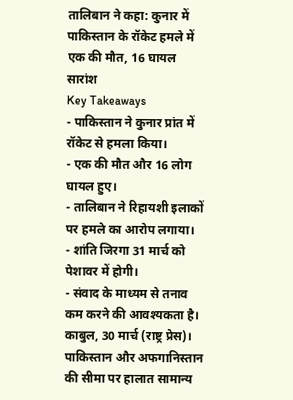तालिबान ने कहा: कुनार में पाकिस्तान के रॉकेट हमले में एक की मौत, 16 घायल
सारांश
Key Takeaways
- पाकिस्तान ने कुनार प्रांत में रॉकेट से हमला किया।
- एक की मौत और 16 लोग घायल हुए।
- तालिबान ने रिहायशी इलाकों पर हमले का आरोप लगाया।
- शांति जिरगा 31 मार्च को पेशावर में होगी।
- संवाद के माध्यम से तनाव कम करने की आवश्यकता है।
काबुल, 30 मार्च (राष्ट्र प्रेस)। पाकिस्तान और अफगानिस्तान की सीमा पर हालात सामान्य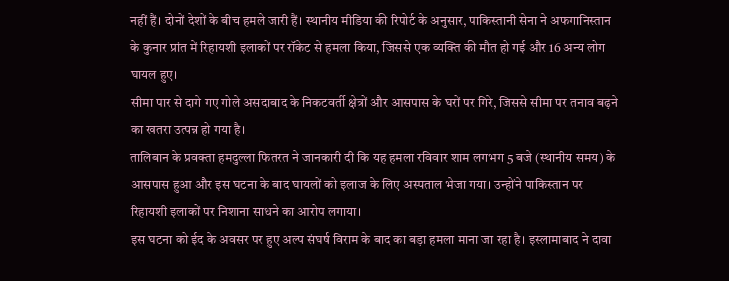नहीं हैं। दोनों देशों के बीच हमले जारी हैं। स्थानीय मीडिया की रिपोर्ट के अनुसार, पाकिस्तानी सेना ने अफगानिस्तान के कुनार प्रांत में रिहायशी इलाकों पर रॉकेट से हमला किया, जिससे एक व्यक्ति की मौत हो गई और 16 अन्य लोग घायल हुए।
सीमा पार से दागे गए गोले असदाबाद के निकटवर्ती क्षेत्रों और आसपास के घरों पर गिरे, जिससे सीमा पर तनाव बढ़ने का खतरा उत्पन्न हो गया है।
तालिबान के प्रवक्ता हमदुल्ला फितरत ने जानकारी दी कि यह हमला रविवार शाम लगभग 5 बजे (स्थानीय समय) के आसपास हुआ और इस घटना के बाद घायलों को इलाज के लिए अस्पताल भेजा गया। उन्होंने पाकिस्तान पर रिहायशी इलाकों पर निशाना साधने का आरोप लगाया।
इस घटना को ईद के अवसर पर हुए अल्प संघर्ष विराम के बाद का बड़ा हमला माना जा रहा है। इस्लामाबाद ने दावा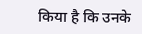किया है कि उनके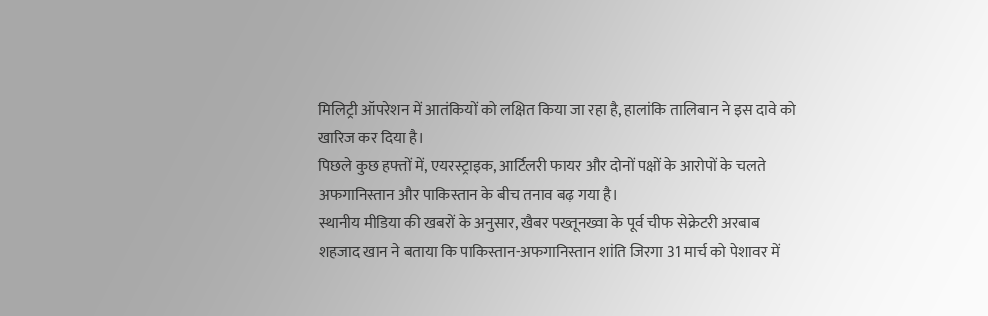मिलिट्री ऑपरेशन में आतंकियों को लक्षित किया जा रहा है, हालांकि तालिबान ने इस दावे को खारिज कर दिया है।
पिछले कुछ हफ्तों में, एयरस्ट्राइक, आर्टिलरी फायर और दोनों पक्षों के आरोपों के चलते अफगानिस्तान और पाकिस्तान के बीच तनाव बढ़ गया है।
स्थानीय मीडिया की खबरों के अनुसार, खैबर पख्तूनख्वा के पूर्व चीफ सेक्रेटरी अरबाब शहजाद खान ने बताया कि पाकिस्तान-अफगानिस्तान शांति जिरगा 31 मार्च को पेशावर में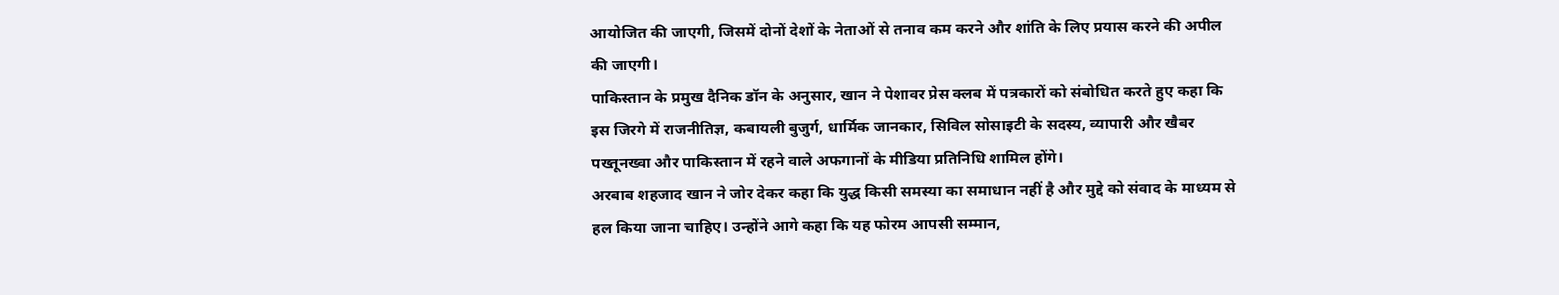आयोजित की जाएगी, जिसमें दोनों देशों के नेताओं से तनाव कम करने और शांति के लिए प्रयास करने की अपील की जाएगी।
पाकिस्तान के प्रमुख दैनिक डॉन के अनुसार, खान ने पेशावर प्रेस क्लब में पत्रकारों को संबोधित करते हुए कहा कि इस जिरगे में राजनीतिज्ञ, कबायली बुजुर्ग, धार्मिक जानकार, सिविल सोसाइटी के सदस्य, व्यापारी और खैबर पख्तूनख्वा और पाकिस्तान में रहने वाले अफगानों के मीडिया प्रतिनिधि शामिल होंगे।
अरबाब शहजाद खान ने जोर देकर कहा कि युद्ध किसी समस्या का समाधान नहीं है और मुद्दे को संवाद के माध्यम से हल किया जाना चाहिए। उन्होंने आगे कहा कि यह फोरम आपसी सम्मान,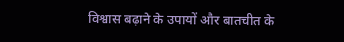विश्वास बढ़ाने के उपायों और बातचीत के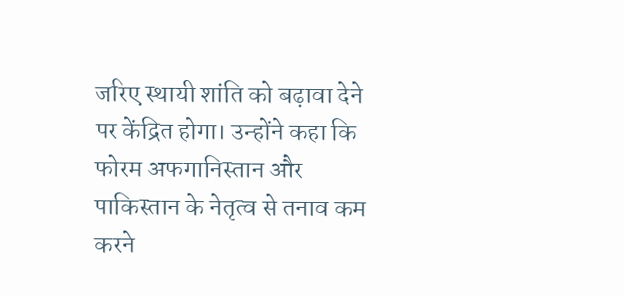जरिए स्थायी शांति को बढ़ावा देने पर केंद्रित होगा। उन्होंने कहा कि फोरम अफगानिस्तान और पाकिस्तान के नेतृत्व से तनाव कम करने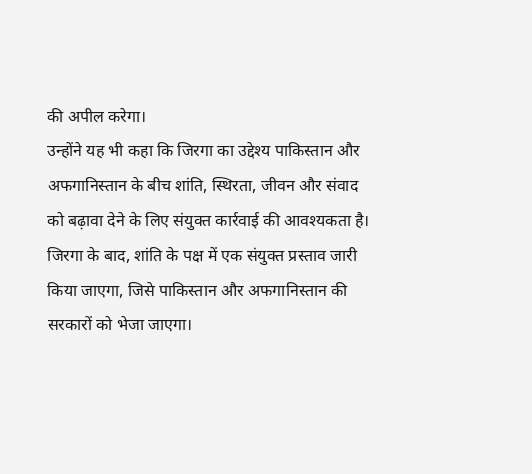की अपील करेगा।
उन्होंने यह भी कहा कि जिरगा का उद्देश्य पाकिस्तान और अफगानिस्तान के बीच शांति, स्थिरता, जीवन और संवाद को बढ़ावा देने के लिए संयुक्त कार्रवाई की आवश्यकता है। जिरगा के बाद, शांति के पक्ष में एक संयुक्त प्रस्ताव जारी किया जाएगा, जिसे पाकिस्तान और अफगानिस्तान की सरकारों को भेजा जाएगा।